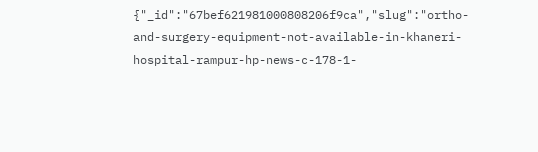{"_id":"67bef621981000808206f9ca","slug":"ortho-and-surgery-equipment-not-available-in-khaneri-hospital-rampur-hp-news-c-178-1-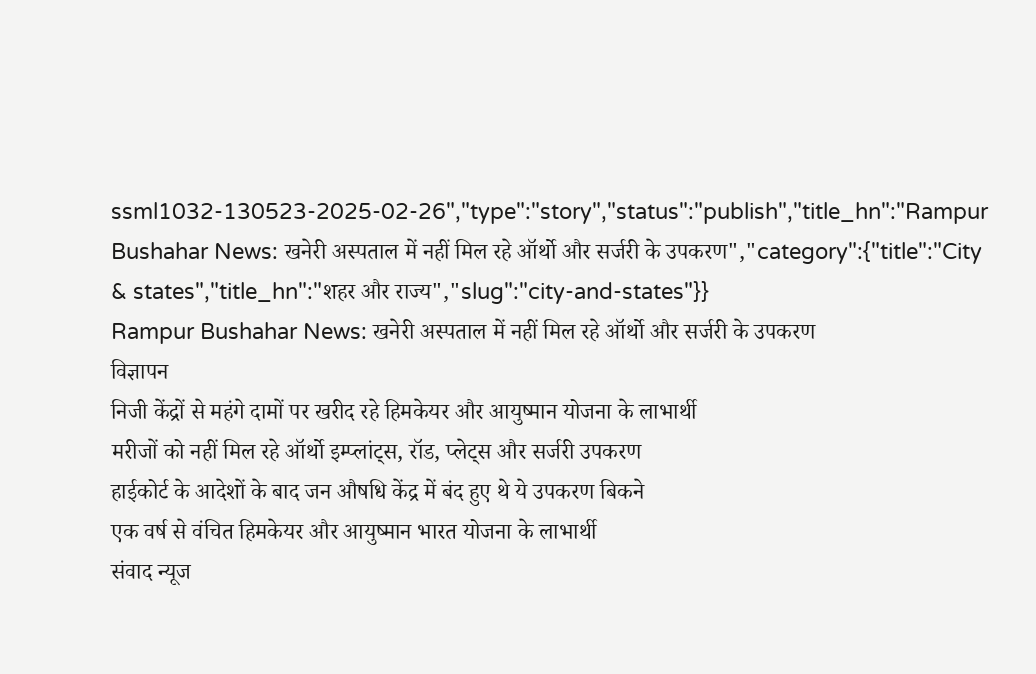ssml1032-130523-2025-02-26","type":"story","status":"publish","title_hn":"Rampur Bushahar News: खनेरी अस्पताल में नहीं मिल रहे ऑर्थो और सर्जरी के उपकरण","category":{"title":"City & states","title_hn":"शहर और राज्य","slug":"city-and-states"}}
Rampur Bushahar News: खनेरी अस्पताल में नहीं मिल रहे ऑर्थो और सर्जरी के उपकरण
विज्ञापन
निजी केंद्रों से महंगे दामों पर खरीद रहे हिमकेयर और आयुष्मान योजना के लाभार्थी
मरीजों को नहीं मिल रहे ऑर्थो इम्प्लांट्स, रॉड, प्लेट्स और सर्जरी उपकरण
हाईकोर्ट के आदेशों के बाद जन औषधि केंद्र में बंद हुए थे ये उपकरण बिकने
एक वर्ष से वंचित हिमकेयर और आयुष्मान भारत योजना के लाभार्थी
संवाद न्यूज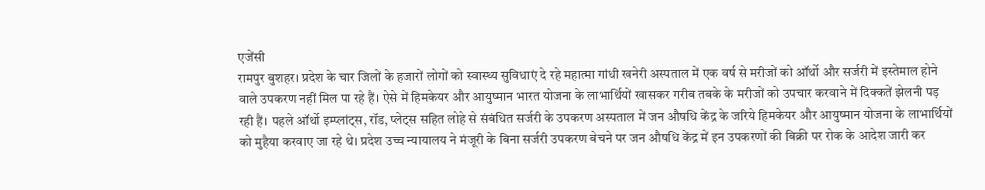एजेंसी
रामपुर बुशहर। प्रदेश के चार जिलों के हजारों लोगों को स्वास्थ्य सुविधाएं दे रहे महात्मा गांधी खनेरी अस्पताल में एक वर्ष से मरीजों को ऑर्थो और सर्जरी में इस्तेमाल होने वाले उपकरण नहीं मिल पा रहे हैं। ऐसे में हिमकेयर और आयुष्मान भारत योजना के लाभार्थियों खासकर गरीब तबके के मरीजों को उपचार करवाने में दिक्कतें झेलनी पड़ रही हैं। पहले ऑर्थो इम्प्लांट्स, रॉड, प्लेट्स सहित लोहे से संबंधित सर्जरी के उपकरण अस्पताल में जन औषधि केंद्र के जरिये हिमकेयर और आयुष्मान योजना के लाभार्थियों को मुहैया करवाए जा रहे थे। प्रदेश उच्च न्यायालय ने मंजूरी के बिना सर्जरी उपकरण बेचने पर जन औषधि केंद्र में इन उपकरणों की बिक्री पर रोक के आदेश जारी कर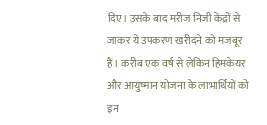दिए। उसके बाद मरीज निजी केंद्रों से जाकर ये उपकरण खरीदने को मजबूर हैं। करीब एक वर्ष से लेकिन हिमकेयर और आयुष्मान योजना के लाभार्थियों को इन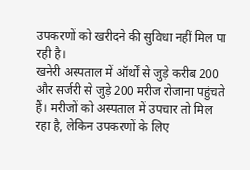उपकरणों को खरीदने की सुविधा नहीं मिल पा रही है।
खनेरी अस्पताल में ऑर्थों से जुड़े करीब 200 और सर्जरी से जुड़े 200 मरीज रोजाना पहुंचते हैं। मरीजों को अस्पताल में उपचार तो मिल रहा है, लेकिन उपकरणों के लिए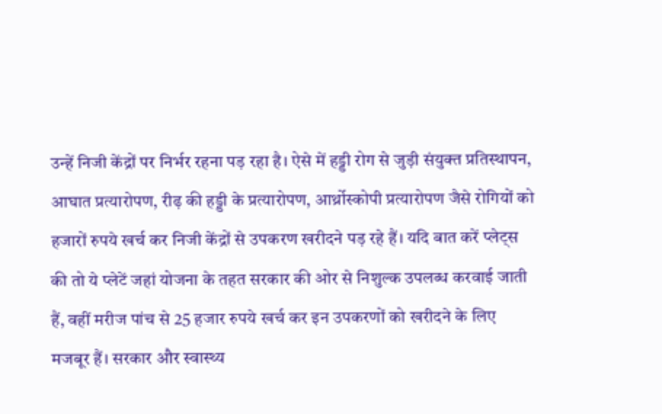उन्हें निजी केंद्रों पर निर्भर रहना पड़ रहा है। ऐसे में हड्डी रोग से जुड़ी संयुक्त प्रतिस्थापन, आघात प्रत्यारोपण, रीढ़ की हड्डी के प्रत्यारोपण, आर्थ्रोस्कोपी प्रत्यारोपण जैसे रोगियों को हजारों रुपये खर्च कर निजी केंद्रों से उपकरण खरीदने पड़ रहे हैं। यदि बात करें प्लेट्स की तो ये प्लेटें जहां योजना के तहत सरकार की ओर से निशुल्क उपलब्ध करवाई जाती हैं, वहीं मरीज पांच से 25 हजार रुपये खर्च कर इन उपकरणों को खरीदने के लिए मजबूर हैं। सरकार और स्वास्थ्य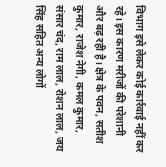विभाग इसे लेकर कोई कार्रवाई नहीं कर रहे। इस कारण मरीजों की परेशानी और बढ़ रही है। क्षेत्र के पवन, सतीश कुमार, राजेश नेगी, कमल कुमार, संसार चंद, राम लाल, रोशन लाल, जय सिंह सहित अन्य लोगों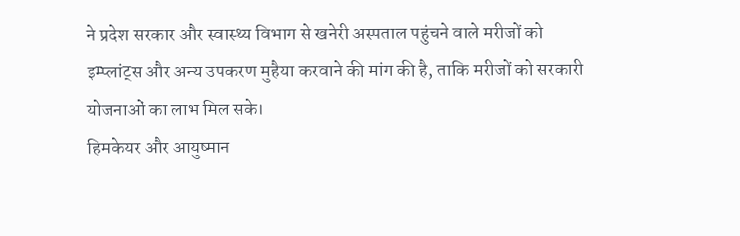ने प्रदेश सरकार और स्वास्थ्य विभाग से खनेरी अस्पताल पहुंचने वाले मरीजों को इम्प्लांट्स और अन्य उपकरण मुहैया करवाने की मांग की है, ताकि मरीजों को सरकारी योजनाओं का लाभ मिल सके।
हिमकेयर और आयुष्मान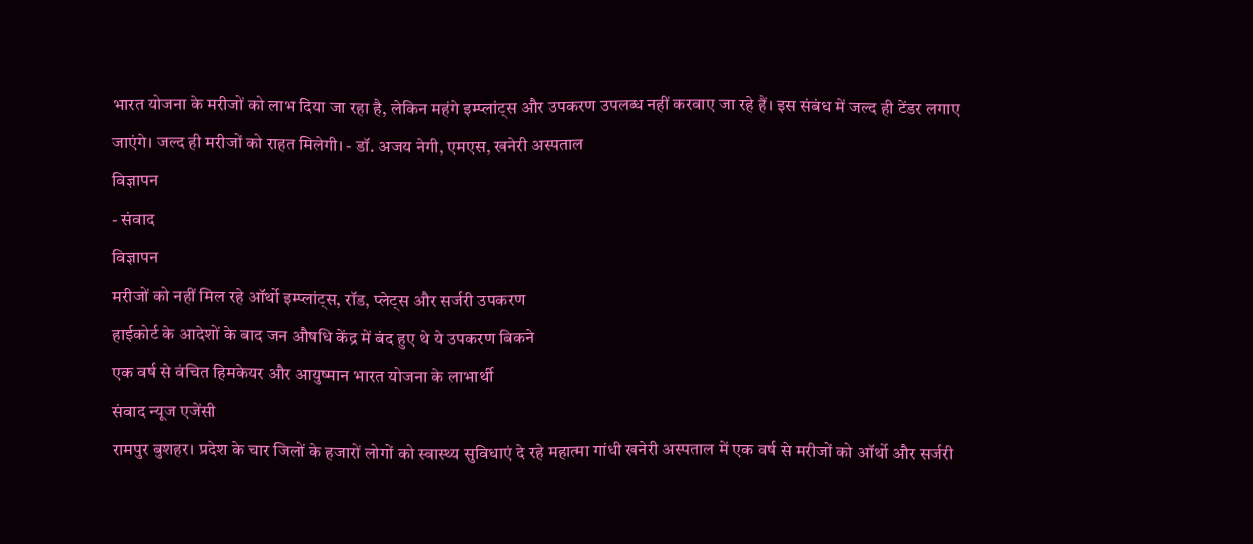भारत योजना के मरीजों को लाभ दिया जा रहा है, लेकिन महंगे इम्प्लांट्स और उपकरण उपलब्ध नहीं करवाए जा रहे हैं। इस संबंध में जल्द ही टेंडर लगाए जाएंगे। जल्द ही मरीजों को राहत मिलेगी। - डॉ. अजय नेगी, एमएस, खनेरी अस्पताल
विज्ञापन
- संवाद
विज्ञापन
मरीजों को नहीं मिल रहे ऑर्थो इम्प्लांट्स, रॉड, प्लेट्स और सर्जरी उपकरण
हाईकोर्ट के आदेशों के बाद जन औषधि केंद्र में बंद हुए थे ये उपकरण बिकने
एक वर्ष से वंचित हिमकेयर और आयुष्मान भारत योजना के लाभार्थी
संवाद न्यूज एजेंसी
रामपुर बुशहर। प्रदेश के चार जिलों के हजारों लोगों को स्वास्थ्य सुविधाएं दे रहे महात्मा गांधी खनेरी अस्पताल में एक वर्ष से मरीजों को ऑर्थो और सर्जरी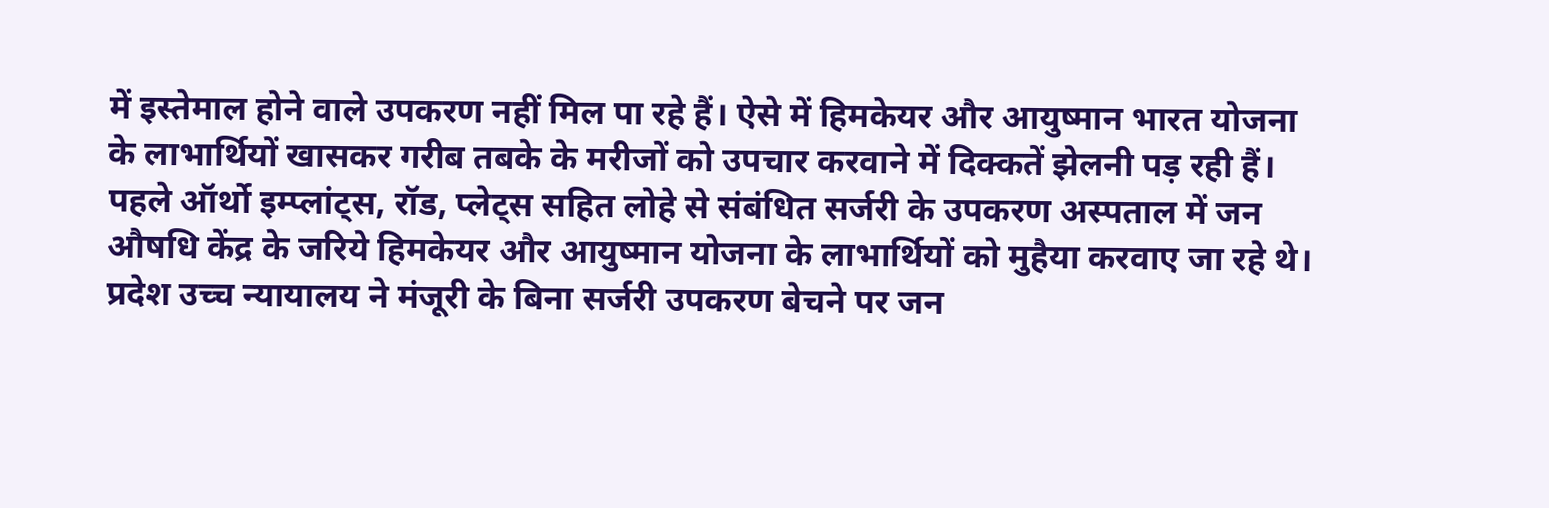में इस्तेमाल होने वाले उपकरण नहीं मिल पा रहे हैं। ऐसे में हिमकेयर और आयुष्मान भारत योजना के लाभार्थियों खासकर गरीब तबके के मरीजों को उपचार करवाने में दिक्कतें झेलनी पड़ रही हैं। पहले ऑर्थो इम्प्लांट्स, रॉड, प्लेट्स सहित लोहे से संबंधित सर्जरी के उपकरण अस्पताल में जन औषधि केंद्र के जरिये हिमकेयर और आयुष्मान योजना के लाभार्थियों को मुहैया करवाए जा रहे थे। प्रदेश उच्च न्यायालय ने मंजूरी के बिना सर्जरी उपकरण बेचने पर जन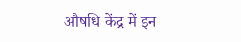औषधि केंद्र में इन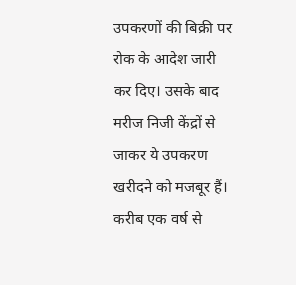उपकरणों की बिक्री पर रोक के आदेश जारी कर दिए। उसके बाद मरीज निजी केंद्रों से जाकर ये उपकरण खरीदने को मजबूर हैं। करीब एक वर्ष से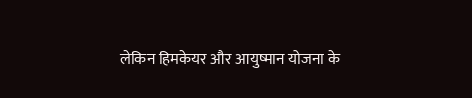लेकिन हिमकेयर और आयुष्मान योजना के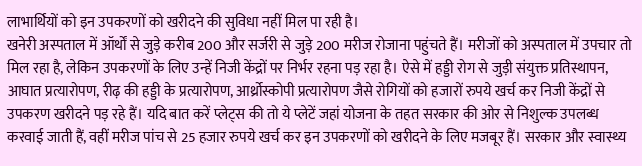लाभार्थियों को इन उपकरणों को खरीदने की सुविधा नहीं मिल पा रही है।
खनेरी अस्पताल में ऑर्थों से जुड़े करीब 200 और सर्जरी से जुड़े 200 मरीज रोजाना पहुंचते हैं। मरीजों को अस्पताल में उपचार तो मिल रहा है, लेकिन उपकरणों के लिए उन्हें निजी केंद्रों पर निर्भर रहना पड़ रहा है। ऐसे में हड्डी रोग से जुड़ी संयुक्त प्रतिस्थापन, आघात प्रत्यारोपण, रीढ़ की हड्डी के प्रत्यारोपण, आर्थ्रोस्कोपी प्रत्यारोपण जैसे रोगियों को हजारों रुपये खर्च कर निजी केंद्रों से उपकरण खरीदने पड़ रहे हैं। यदि बात करें प्लेट्स की तो ये प्लेटें जहां योजना के तहत सरकार की ओर से निशुल्क उपलब्ध करवाई जाती हैं, वहीं मरीज पांच से 25 हजार रुपये खर्च कर इन उपकरणों को खरीदने के लिए मजबूर हैं। सरकार और स्वास्थ्य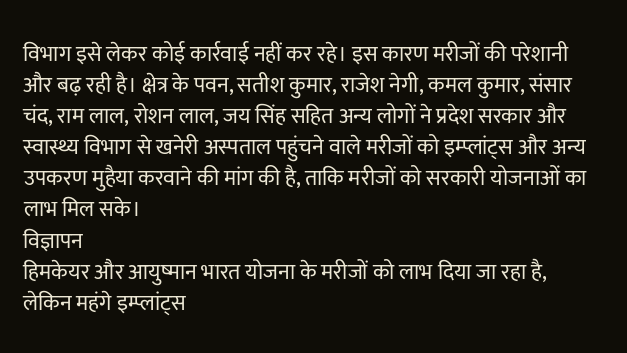विभाग इसे लेकर कोई कार्रवाई नहीं कर रहे। इस कारण मरीजों की परेशानी और बढ़ रही है। क्षेत्र के पवन, सतीश कुमार, राजेश नेगी, कमल कुमार, संसार चंद, राम लाल, रोशन लाल, जय सिंह सहित अन्य लोगों ने प्रदेश सरकार और स्वास्थ्य विभाग से खनेरी अस्पताल पहुंचने वाले मरीजों को इम्प्लांट्स और अन्य उपकरण मुहैया करवाने की मांग की है, ताकि मरीजों को सरकारी योजनाओं का लाभ मिल सके।
विज्ञापन
हिमकेयर और आयुष्मान भारत योजना के मरीजों को लाभ दिया जा रहा है, लेकिन महंगे इम्प्लांट्स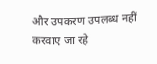और उपकरण उपलब्ध नहीं करवाए जा रहे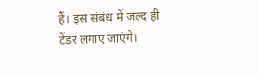हैं। इस संबंध में जल्द ही टेंडर लगाए जाएंगे।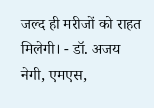जल्द ही मरीजों को राहत मिलेगी। - डॉ. अजय नेगी, एमएस,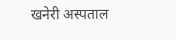खनेरी अस्पताल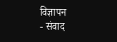विज्ञापन
- संवाद